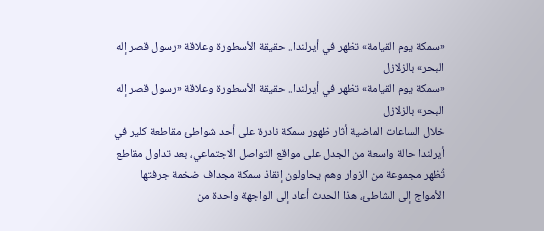«سمكة يوم القيامة» تظهر في أيرلندا.. حقيقة الأسطورة وعلاقة «رسول قصر إله البحر» بالزلازل
«سمكة يوم القيامة» تظهر في أيرلندا.. حقيقة الأسطورة وعلاقة «رسول قصر إله البحر» بالزلازل
خلال الساعات الماضية أثار ظهور سمكة نادرة على أحد شواطئ مقاطعة كلير في أيرلندا حالة واسعة من الجدل على مواقع التواصل الاجتماعي، بعد تداول مقاطع تُظهر مجموعة من الزوار وهم يحاولون إنقاذ سمكة مجداف ضخمة جرفتها الأمواج إلى الشاطئ، هذا الحدث أعاد إلى الواجهة واحدة من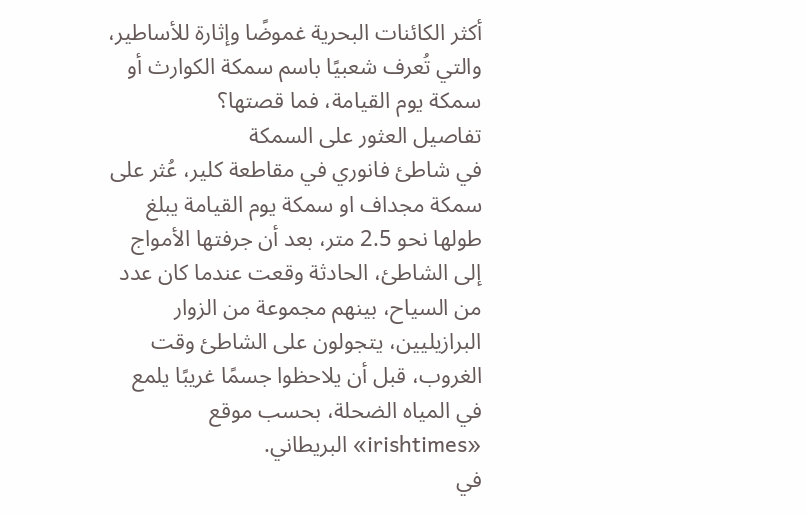أكثر الكائنات البحرية غموضًا وإثارة للأساطير، والتي تُعرف شعبيًا باسم سمكة الكوارث أو سمكة يوم القيامة، فما قصتها؟
تفاصيل العثور على السمكة
في شاطئ فانوري في مقاطعة كلير، عُثر على سمكة مجداف او سمكة يوم القيامة يبلغ طولها نحو 2.5 متر، بعد أن جرفتها الأمواج إلى الشاطئ، الحادثة وقعت عندما كان عدد من السياح، بينهم مجموعة من الزوار البرازيليين، يتجولون على الشاطئ وقت الغروب، قبل أن يلاحظوا جسمًا غريبًا يلمع في المياه الضحلة، بحسب موقع «irishtimes» البريطاني.
في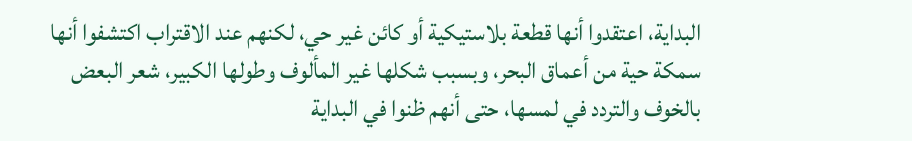البداية، اعتقدوا أنها قطعة بلاستيكية أو كائن غير حي، لكنهم عند الاقتراب اكتشفوا أنها سمكة حية من أعماق البحر، وبسبب شكلها غير المألوف وطولها الكبير، شعر البعض بالخوف والتردد في لمسها، حتى أنهم ظنوا في البداية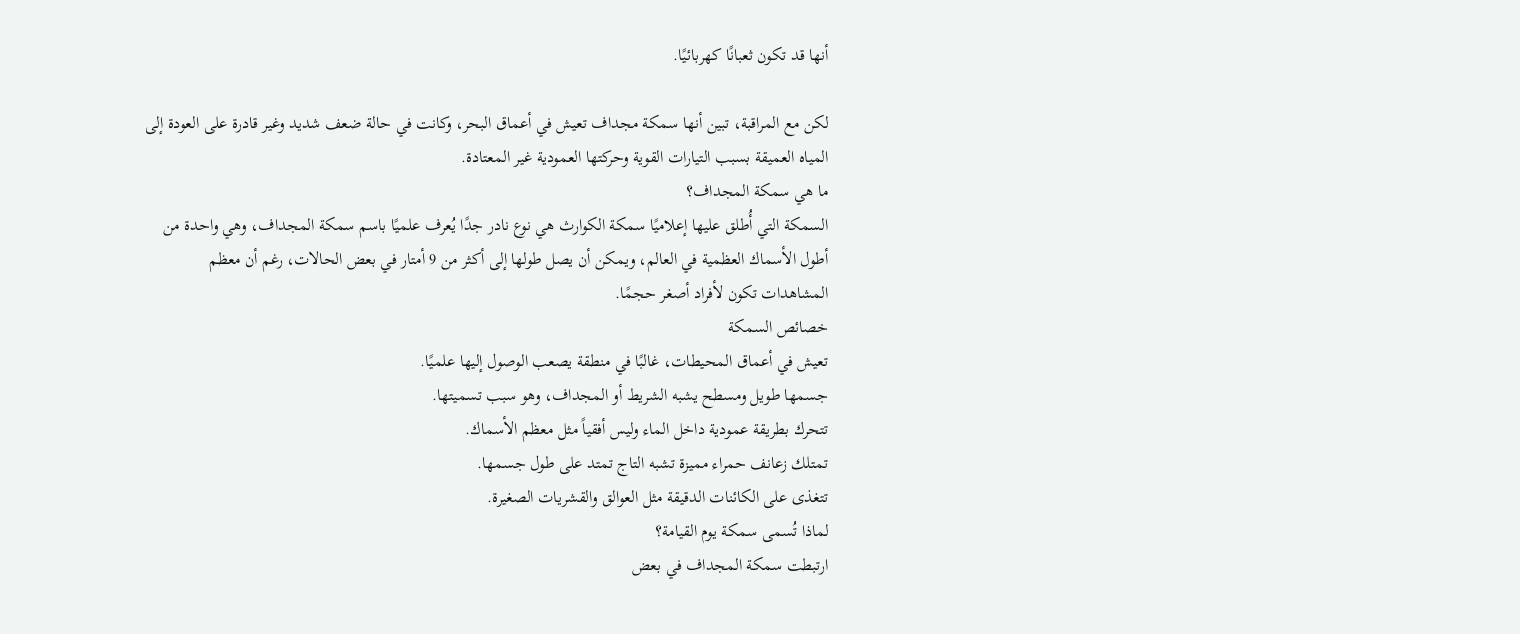أنها قد تكون ثعبانًا كهربائيًا.

لكن مع المراقبة، تبين أنها سمكة مجداف تعيش في أعماق البحر، وكانت في حالة ضعف شديد وغير قادرة على العودة إلى المياه العميقة بسبب التيارات القوية وحركتها العمودية غير المعتادة.
ما هي سمكة المجداف؟
السمكة التي أُطلق عليها إعلاميًا سمكة الكوارث هي نوع نادر جدًا يُعرف علميًا باسم سمكة المجداف، وهي واحدة من أطول الأسماك العظمية في العالم، ويمكن أن يصل طولها إلى أكثر من 9 أمتار في بعض الحالات، رغم أن معظم المشاهدات تكون لأفراد أصغر حجمًا.
خصائص السمكة
تعيش في أعماق المحيطات، غالبًا في منطقة يصعب الوصول إليها علميًا.
جسمها طويل ومسطح يشبه الشريط أو المجداف، وهو سبب تسميتها.
تتحرك بطريقة عمودية داخل الماء وليس أفقياً مثل معظم الأسماك.
تمتلك زعانف حمراء مميزة تشبه التاج تمتد على طول جسمها.
تتغذى على الكائنات الدقيقة مثل العوالق والقشريات الصغيرة.
لماذا تُسمى سمكة يوم القيامة؟
ارتبطت سمكة المجداف في بعض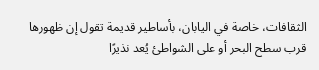الثقافات، خاصة في اليابان، بأساطير قديمة تقول إن ظهورها قرب سطح البحر أو على الشواطئ يُعد نذيرًا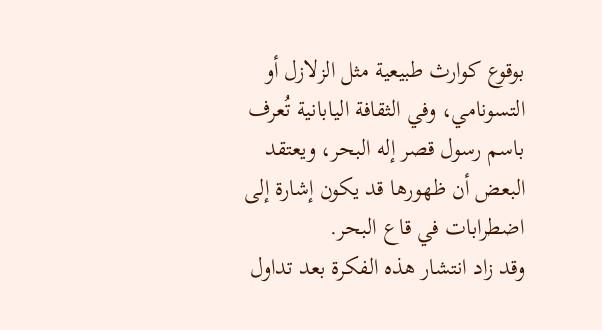بوقوع كوارث طبيعية مثل الزلازل أو التسونامي، وفي الثقافة اليابانية تُعرف باسم رسول قصر إله البحر، ويعتقد البعض أن ظهورها قد يكون إشارة إلى اضطرابات في قاع البحر.
وقد زاد انتشار هذه الفكرة بعد تداول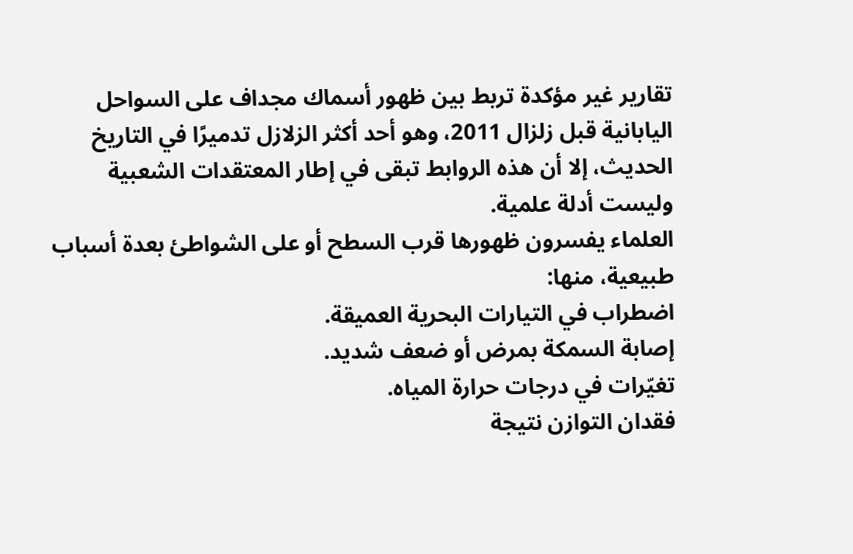تقارير غير مؤكدة تربط بين ظهور أسماك مجداف على السواحل اليابانية قبل زلزال 2011، وهو أحد أكثر الزلازل تدميرًا في التاريخ الحديث، إلا أن هذه الروابط تبقى في إطار المعتقدات الشعبية وليست أدلة علمية.
العلماء يفسرون ظهورها قرب السطح أو على الشواطئ بعدة أسباب طبيعية، منها:
اضطراب في التيارات البحرية العميقة.
إصابة السمكة بمرض أو ضعف شديد.
تغيّرات في درجات حرارة المياه.
فقدان التوازن نتيجة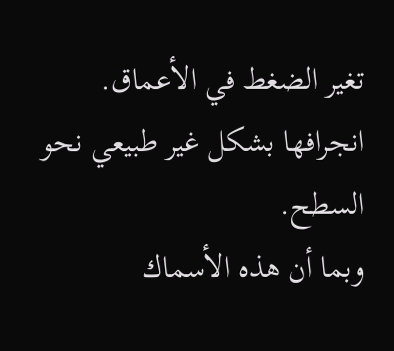تغير الضغط في الأعماق.
انجرافها بشكل غير طبيعي نحو السطح.
وبما أن هذه الأسماك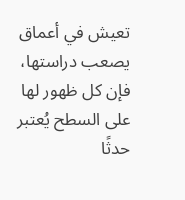تعيش في أعماق يصعب دراستها، فإن كل ظهور لها على السطح يُعتبر حدثًا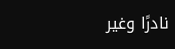نادرًا وغير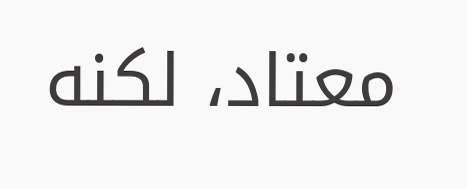معتاد، لكنه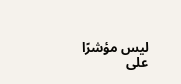ليس مؤشرًا على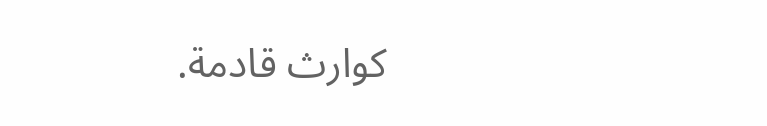كوارث قادمة.